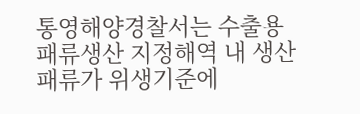통영해양경찰서는 수출용 패류생산 지정해역 내 생산 패류가 위생기준에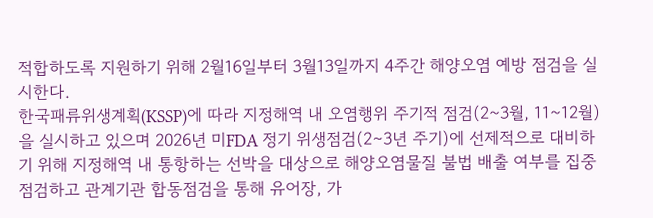적합하도록 지원하기 위해 2월16일부터 3월13일까지 4주간 해양오염 예방 점검을 실시한다.
한국패류위생계획(KSSP)에 따라 지정해역 내 오염행위 주기적 점검(2~3월, 11~12월)을 실시하고 있으며 2026년 미FDA 정기 위생점검(2∼3년 주기)에 선제적으로 대비하기 위해 지정해역 내 통항하는 선박을 대상으로 해양오염물질 불법 배출 여부를 집중 점검하고 관계기관 합동점검을 통해 유어장, 가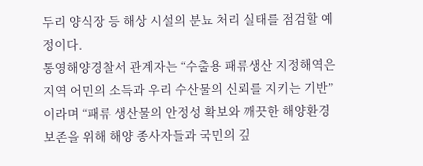두리 양식장 등 해상 시설의 분뇨 처리 실태를 점검할 예정이다.
통영해양경찰서 관계자는 “수출용 패류생산 지정해역은 지역 어민의 소득과 우리 수산물의 신뢰를 지키는 기반”이라며 “패류 생산물의 안정성 확보와 깨끗한 해양환경 보존을 위해 해양 종사자들과 국민의 깊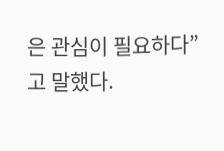은 관심이 필요하다”고 말했다.